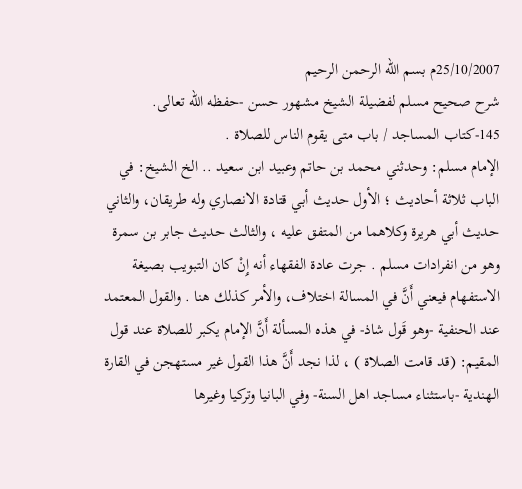25/10/2007م بسم الله الرحمن الرحيم
شرح صحيح مسلم لفضيلة الشيخ مشهور حسن -حفظه الله تعالى.
145-كتاب المساجد / باب متى يقوم الناس للصلاة .
الإمام مسلم: وحدثني محمد بن حاتم وعبيد ابن سعيد .. الخ الشيخ: في الباب ثلاثة أحاديث ؛ الأول حديث أبي قتادة الانصاري وله طريقان، والثاني حديث أبي هريرة وكلاهما من المتفق عليه ، والثالث حديث جابر بن سمرة وهو من انفرادات مسلم . جرت عادة الفقهاء أنه إِنْ كان التبويب بصيغة الاستفهام فيعني أَنَّ في المسالة اختلاف، والأمر كذلك هنا . والقول المعتمد عند الحنفية -وهو قَول شاذ- في هذه المسألة أَنَّ الإمام يكبر للصلاة عند قول المقيم: (قد قامت الصلاة ) ، لذا نجد أَنَّ هذا القول غير مستهجن في القارة الهندية -باستثناء مساجد اهل السنة- وفي البانيا وتركيا وغيرها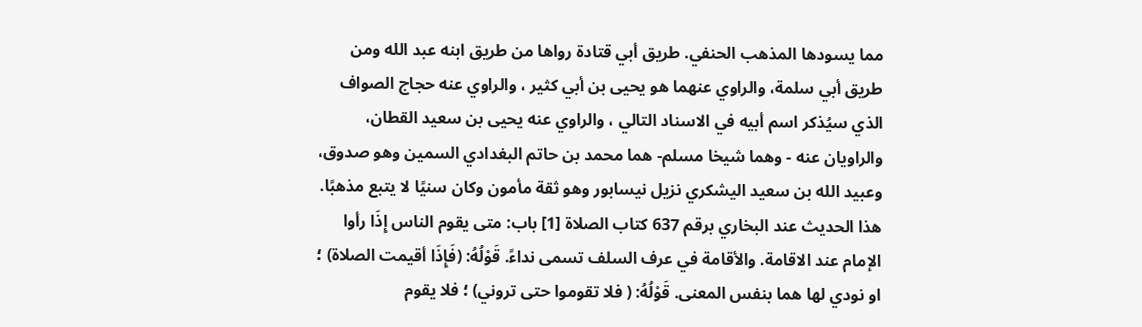مما يسودها المذهب الحنفي. طريق أبي قتادة رواها من طريق ابنه عبد الله ومن طريق أبي سلمة، والراوي عنهما هو يحيى بن أبي كثير ، والراوي عنه حجاج الصواف الذي سيُذكر اسم أبيه في الاسناد التالي ، والراوي عنه يحيى بن سعيد القطان، والراويان عنه - وهما شيخا مسلم- هما محمد بن حاتم البغدادي السمين وهو صدوق، وعبيد الله بن سعيد اليشكري نزيل نيسابور وهو ثقة مأمون وكان سنيًا لا يتبع مذهبًا. هذا الحديث عند البخاري برقم 637 كتاب الصلاة [1] باب: متى يقوم الناس إِذَا رأوا الإمام عند الاقامة. والأقامة في عرف السلف تسمى نداءً. قَوْلُهُ: (فَإِذَا أقيمت الصلاة) ؛ او نودي لها هما بنفس المعنى. قَوْلُهُ: ( فلا تقوموا حتى تروني) ؛ فلا يقوم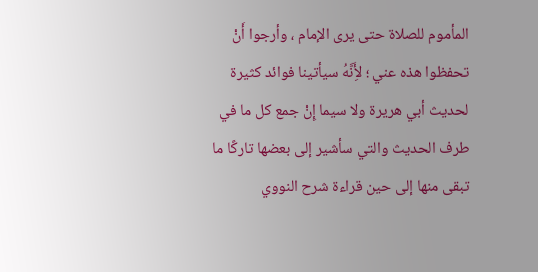المأموم للصلاة حتى يرى الإمام ، وأرجوا أَنْ تحفظوا هذه عني ؛ لأَِنَّهُ سيأتينا فوائد كثيرة لحديث أبي هريرة ولا سيما إِنْ جمع كل ما في طرف الحديث والتي سأشير إلى بعضها تاركًا ما تبقى منها إلى حين قراءة شرح النووي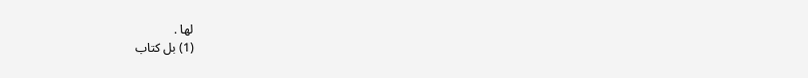لها .
(1) بل كتاب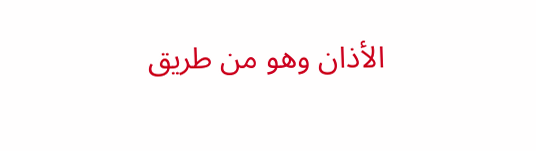الأذان وهو من طريق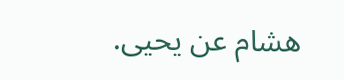هشام عن يحيى.